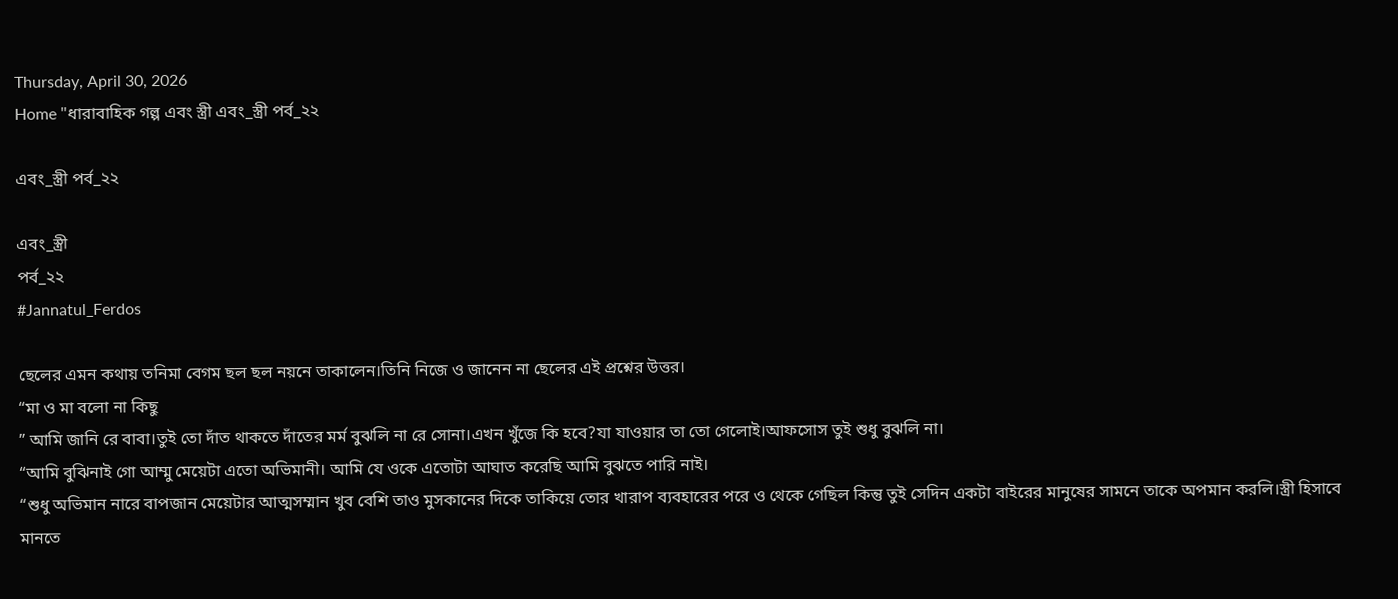Thursday, April 30, 2026
Home "ধারাবাহিক গল্প এবং স্ত্রী এবং_স্ত্রী পর্ব_২২

এবং_স্ত্রী পর্ব_২২

এবং_স্ত্রী
পর্ব_২২
#Jannatul_Ferdos

ছেলের এমন কথায় তনিমা বেগম ছল ছল নয়নে তাকালেন।তিনি নিজে ও জানেন না ছেলের এই প্রশ্নের উত্তর।
“মা ও মা বলো না কিছু
” আমি জানি রে বাবা।তুই তো দাঁত থাকতে দাঁতের মর্ম বুঝলি না রে সোনা।এখন খুঁজে কি হবে?যা যাওয়ার তা তো গেলোই।আফসোস তুই শুধু বুঝলি না।
“আমি বুঝিনাই গো আম্মু মেয়েটা এতো অভিমানী। আমি যে ওকে এতোটা আঘাত করেছি আমি বুঝতে পারি নাই।
“শুধু অভিমান নারে বাপজান মেয়েটার আত্মসম্মান খুব বেশি তাও মুসকানের দিকে তাকিয়ে তোর খারাপ ব্যবহারের পরে ও থেকে গেছিল কিন্তু তুই সেদিন একটা বাইরের মানুষের সামনে তাকে অপমান করলি।স্ত্রী হিসাবে মানতে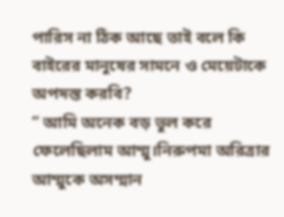পারিস না ঠিক আছে তাই বলে কি বাইরের মানুষের সামনে ও মেয়েটাকে অপদস্ত করবি?
” আমি অনেক বড় ভুল করে ফেলেছিলাম আম্মু।নিরুপমা অরিত্রার আম্মুকে অসম্মান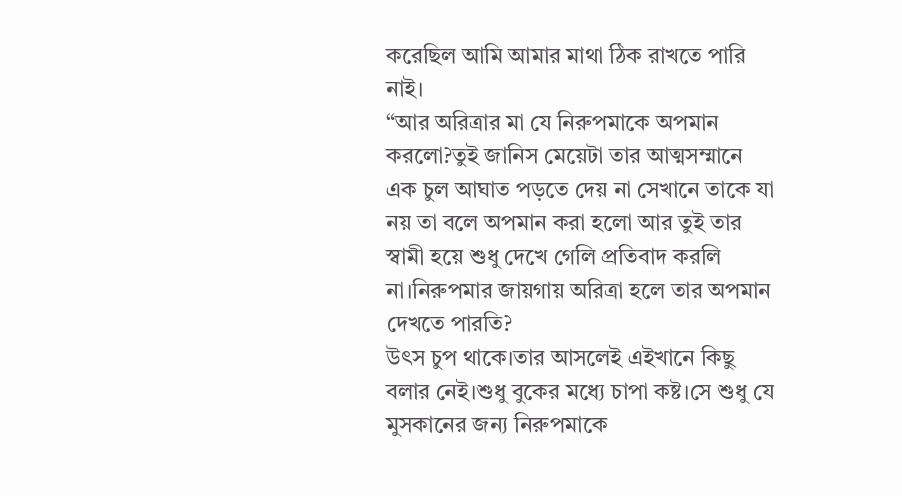করেছিল আমি আমার মাথা ঠিক রাখতে পারি নাই।
“আর অরিত্রার মা যে নিরুপমাকে অপমান করলো?তুই জানিস মেয়েটা তার আত্মসম্মানে এক চুল আঘাত পড়তে দেয় না সেখানে তাকে যা নয় তা বলে অপমান করা হলো আর তুই তার স্বামী হয়ে শুধু দেখে গেলি প্রতিবাদ করলি না।নিরুপমার জায়গায় অরিত্রা হলে তার অপমান দেখতে পারতি?
উৎস চুপ থাকে।তার আসলেই এইখানে কিছু বলার নেই।শুধু বুকের মধ্যে চাপা কষ্ট।সে শুধু যে মুসকানের জন্য নিরুপমাকে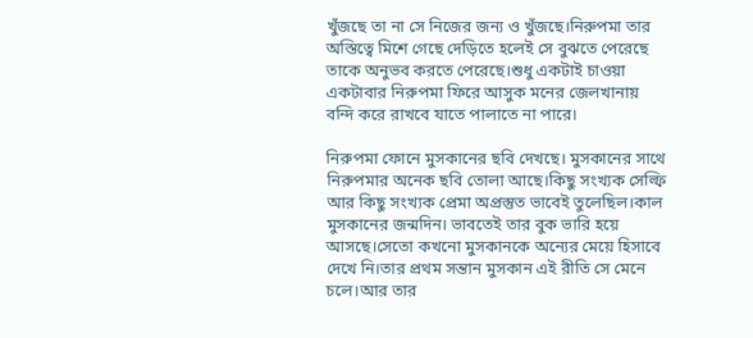খুঁজছে তা না সে নিজের জন্য ও খুঁজছে।নিরুপমা তার অস্তিত্বে মিশে গেছে দেড়িতে হলেই সে বুঝতে পেরেছে তাকে অনুভব করতে পেরেছে।শুধু একটাই চাওয়া একটাবার নিরুপমা ফিরে আসুক মনের জেলখানায় বন্দি করে রাখবে যাতে পালাতে না পারে।

নিরুপমা ফোনে মুসকানের ছবি দেখছে। মুসকানের সাথে নিরুপমার অনেক ছবি তোলা আছে।কিছু সংখ্যক সেল্ফি আর কিছু সংখ্যক প্রেমা অপ্রস্তুত ভাবেই তুলেছিল।কাল মুসকানের জন্মদিন। ভাবতেই তার বুক ভারি হয়ে আসছে।সেতো কখনো মুসকানকে অন্যের মেয়ে হিসাবে দেখে নি।তার প্রথম সন্তান মুসকান এই রীতি সে মেনে চলে।আর তার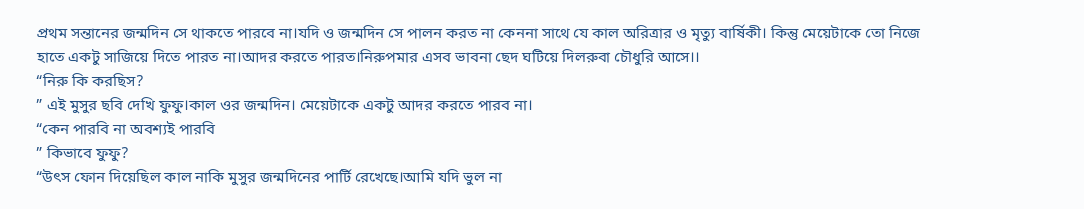প্রথম সন্তানের জন্মদিন সে থাকতে পারবে না।যদি ও জন্মদিন সে পালন করত না কেননা সাথে যে কাল অরিত্রার ও মৃত্যু বার্ষিকী। কিন্তু মেয়েটাকে তো নিজে হাতে একটু সাজিয়ে দিতে পারত না।আদর করতে পারত।নিরুপমার এসব ভাবনা ছেদ ঘটিয়ে দিলরুবা চৌধুরি আসে।।
“নিরু কি করছিস?
” এই মুসুর ছবি দেখি ফুফু।কাল ওর জন্মদিন। মেয়েটাকে একটু আদর করতে পারব না।
“কেন পারবি না অবশ্যই পারবি
” কিভাবে ফুফু?
“উৎস ফোন দিয়েছিল কাল নাকি মুসুর জন্মদিনের পার্টি রেখেছে।আমি যদি ভুল না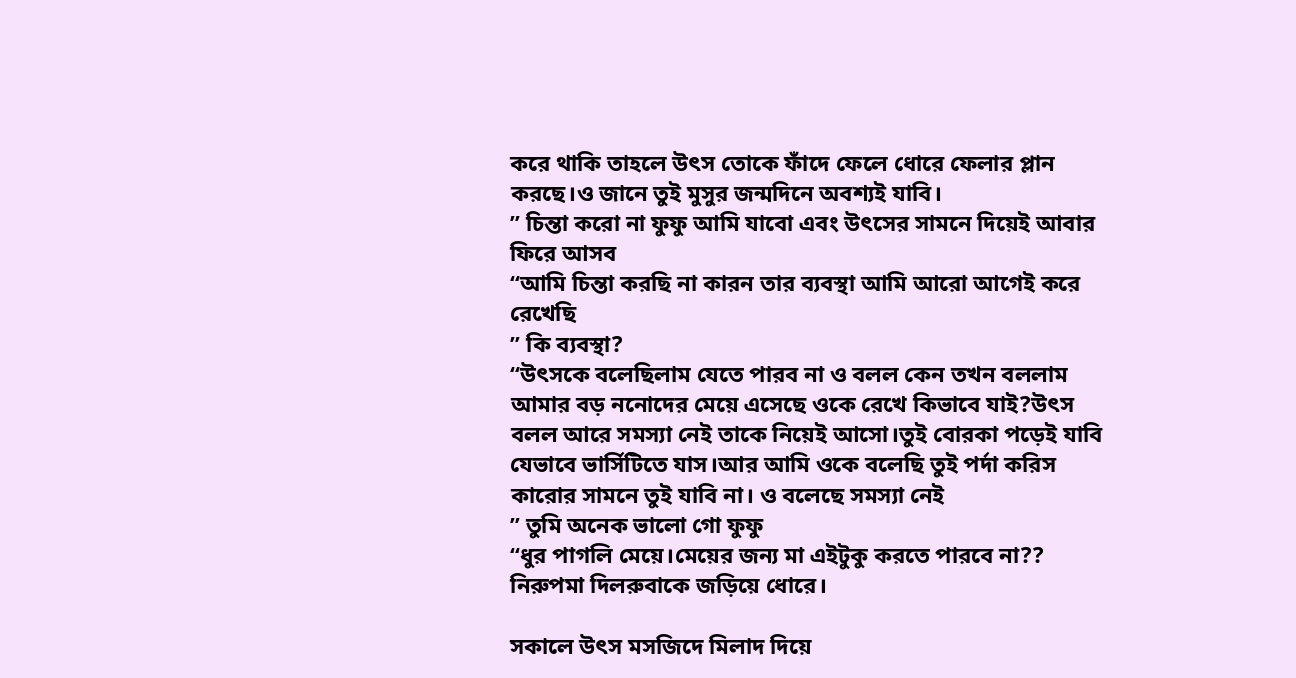করে থাকি তাহলে উৎস তোকে ফাঁদে ফেলে ধোরে ফেলার প্লান করছে।ও জানে তুই মুসুর জন্মদিনে অবশ্যই যাবি।
” চিন্তা করো না ফুফু আমি যাবো এবং উৎসের সামনে দিয়েই আবার ফিরে আসব
“আমি চিন্তা করছি না কারন তার ব্যবস্থা আমি আরো আগেই করে রেখেছি
” কি ব্যবস্থা?
“উৎসকে বলেছিলাম যেতে পারব না ও বলল কেন তখন বললাম আমার বড় ননোদের মেয়ে এসেছে ওকে রেখে কিভাবে যাই?উৎস বলল আরে সমস্যা নেই তাকে নিয়েই আসো।তুই বোরকা পড়েই যাবি যেভাবে ভার্সিটিতে যাস।আর আমি ওকে বলেছি তুই পর্দা করিস কারোর সামনে তুই যাবি না। ও বলেছে সমস্যা নেই
” তুমি অনেক ভালো গো ফুফু
“ধুর পাগলি মেয়ে।মেয়ের জন্য মা এইটুকু করতে পারবে না??
নিরুপমা দিলরুবাকে জড়িয়ে ধোরে।

সকালে উৎস মসজিদে মিলাদ দিয়ে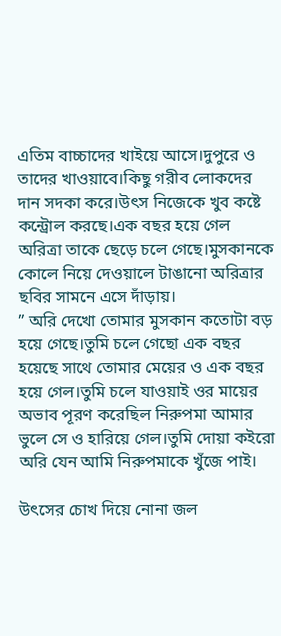এতিম বাচ্চাদের খাইয়ে আসে।দুপুরে ও তাদের খাওয়াবে।কিছু গরীব লোকদের দান সদকা করে।উৎস নিজেকে খুব কষ্টে কন্ট্রোল করছে।এক বছর হয়ে গেল অরিত্রা তাকে ছেড়ে চলে গেছে।মুসকানকে কোলে নিয়ে দেওয়ালে টাঙানো অরিত্রার ছবির সামনে এসে দাঁড়ায়।
” অরি দেখো তোমার মুসকান কতোটা বড় হয়ে গেছে।তুমি চলে গেছো এক বছর হয়েছে সাথে তোমার মেয়ের ও এক বছর হয়ে গেল।তুমি চলে যাওয়াই ওর মায়ের অভাব পূরণ করেছিল নিরুপমা আমার ভুলে সে ও হারিয়ে গেল।তুমি দোয়া কইরো অরি যেন আমি নিরুপমাকে খুঁজে পাই।

উৎসের চোখ দিয়ে নোনা জল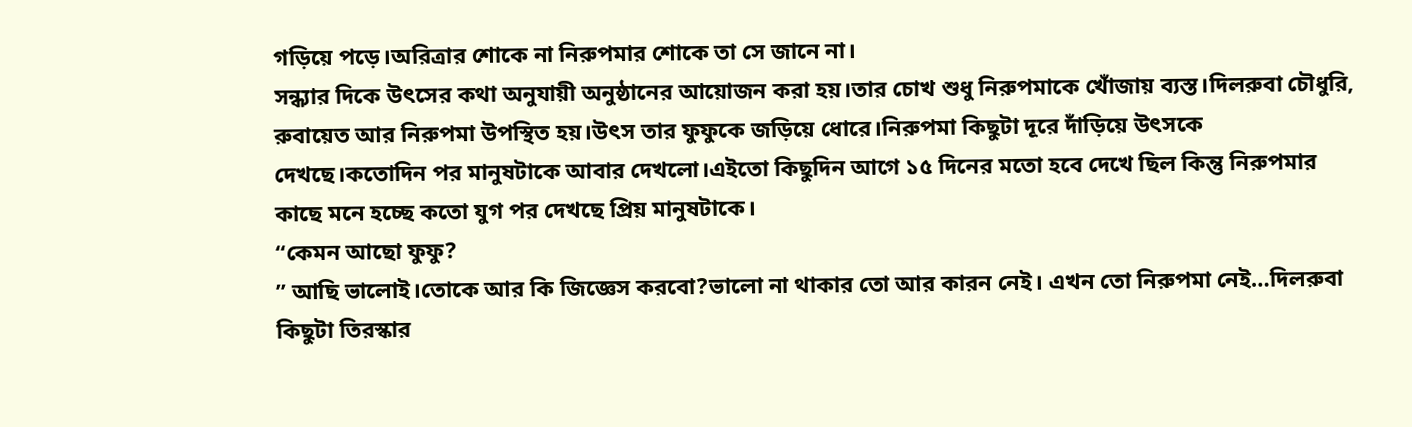গড়িয়ে পড়ে।অরিত্রার শোকে না নিরুপমার শোকে তা সে জানে না।
সন্ধ্যার দিকে উৎসের কথা অনুযায়ী অনুষ্ঠানের আয়োজন করা হয়।তার চোখ শুধু নিরুপমাকে খোঁজায় ব্যস্ত।দিলরুবা চৌধুরি, রুবায়েত আর নিরুপমা উপস্থিত হয়।উৎস তার ফুফুকে জড়িয়ে ধোরে।নিরুপমা কিছুটা দূরে দাঁড়িয়ে উৎসকে দেখছে।কতোদিন পর মানুষটাকে আবার দেখলো।এইতো কিছুদিন আগে ১৫ দিনের মতো হবে দেখে ছিল কিন্তু নিরুপমার কাছে মনে হচ্ছে কতো যুগ পর দেখছে প্রিয় মানুষটাকে।
“কেমন আছো ফুফু?
” আছি ভালোই।তোকে আর কি জিজ্ঞেস করবো?ভালো না থাকার তো আর কারন নেই। এখন তো নিরুপমা নেই…দিলরুবা কিছুটা তিরস্কার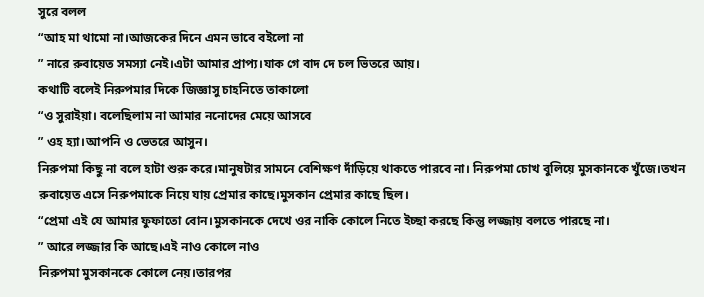সুরে বলল
“আহ মা থামো না।আজকের দিনে এমন ভাবে বইলো না
” নারে রুবায়েত সমস্যা নেই।এটা আমার প্রাপ্য।যাক গে বাদ দে চল ভিতরে আয়।
কথাটি বলেই নিরুপমার দিকে জিজ্ঞাসু চাহনিতে তাকালো
“ও সুরাইয়া। বলেছিলাম না আমার ননোদের মেয়ে আসবে
” ওহ হ্যা।আপনি ও ভেতরে আসুন।
নিরুপমা কিছু না বলে হাটা শুরু করে।মানুষটার সামনে বেশিক্ষণ দাঁড়িয়ে থাকতে পারবে না। নিরুপমা চোখ বুলিয়ে মুসকানকে খুঁজে।তখন রুবায়েত এসে নিরুপমাকে নিয়ে যায় প্রেমার কাছে।মুসকান প্রেমার কাছে ছিল।
“প্রেমা এই যে আমার ফুফাতো বোন।মুসকানকে দেখে ওর নাকি কোলে নিতে ইচ্ছা করছে কিন্তু লজ্জায় বলতে পারছে না।
” আরে লজ্জার কি আছে।এই নাও কোলে নাও
নিরুপমা মুসকানকে কোলে নেয়।তারপর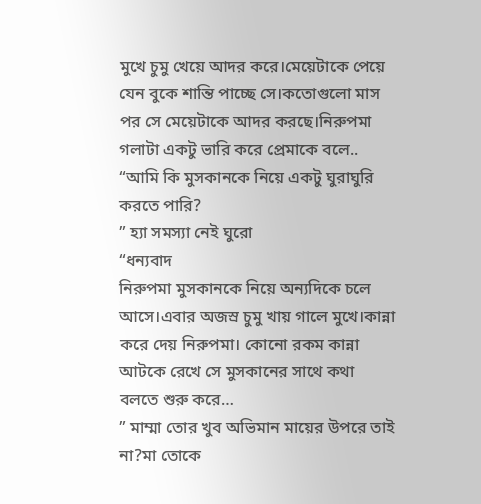মুখে চুমু খেয়ে আদর করে।মেয়েটাকে পেয়ে যেন বুকে শান্তি পাচ্ছে সে।কতোগুলো মাস পর সে মেয়েটাকে আদর করছে।নিরুপমা গলাটা একটু ভারি করে প্রেমাকে বলে..
“আমি কি মুসকানকে নিয়ে একটু ঘুরাঘুরি করতে পারি?
” হ্যা সমস্যা নেই ঘুরো
“ধন্যবাদ
নিরুপমা মুসকানকে নিয়ে অন্যদিকে চলে আসে।এবার অজস্র চুমু খায় গালে মুখে।কান্না করে দেয় নিরুপমা। কোনো রকম কান্না আটকে রেখে সে মুসকানের সাথে কথা বলতে শুরু করে…
” মাম্মা তোর খুব অভিমান মায়ের উপরে তাই না?মা তোকে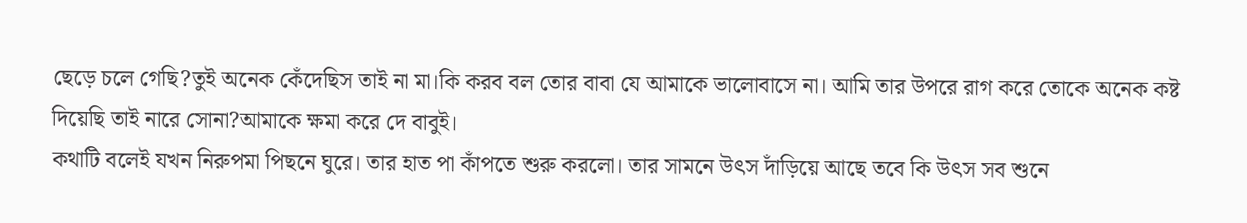ছেড়ে চলে গেছি?তুই অনেক কেঁদেছিস তাই না মা।কি করব বল তোর বাবা যে আমাকে ভালোবাসে না। আমি তার উপরে রাগ করে তোকে অনেক কষ্ট দিয়েছি তাই নারে সোনা?আমাকে ক্ষমা করে দে বাবুই।
কথাটি বলেই যখন নিরুপমা পিছনে ঘুরে। তার হাত পা কাঁপতে শুরু করলো। তার সামনে উৎস দাঁড়িয়ে আছে তবে কি উৎস সব শুনে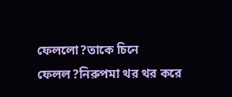ফেললো?তাকে চিনে ফেলল?নিরুপমা থর থর করে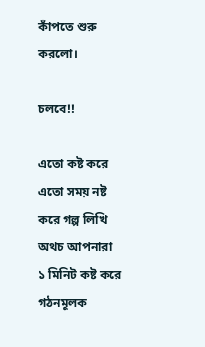কাঁপতে শুরু করলো।

চলবে!!

এতো কষ্ট করে এতো সময় নষ্ট করে গল্প লিখি অথচ আপনারা ১ মিনিট কষ্ট করে গঠনমূলক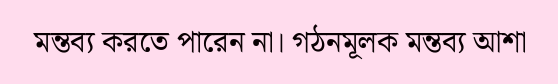মন্তব্য করতে পারেন না। গঠনমূলক মন্তব্য আশা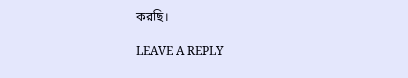করছি।

LEAVE A REPLY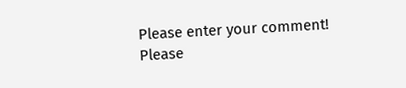Please enter your comment!
Please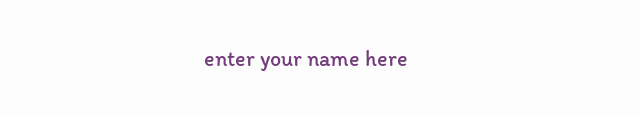enter your name here